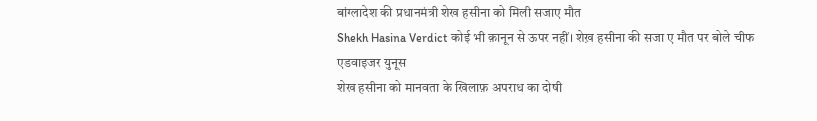बांग्लादेश की प्रधानमंत्री शेख हसीना को मिली सजाए मौत
Shekh Hasina Verdict कोई भी क़ानून से ऊपर नहीं। शेख़ हसीना की सजा ए मौत पर बोले चीफ एडवाइजर युनूस
शेख हसीना को मानवता के खिलाफ़ अपराध का दोषी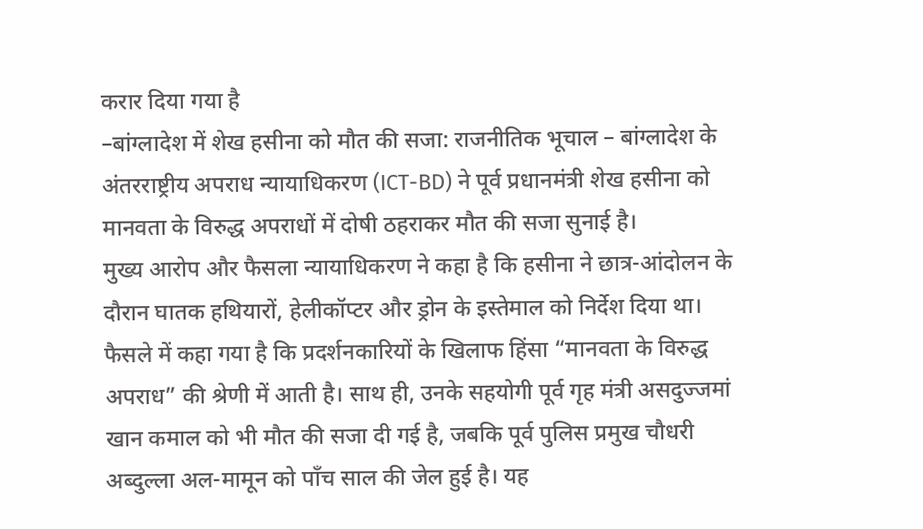करार दिया गया है
–बांग्लादेश में शेख हसीना को मौत की सजा: राजनीतिक भूचाल – बांग्लादेश के अंतरराष्ट्रीय अपराध न्यायाधिकरण (ICT-BD) ने पूर्व प्रधानमंत्री शेख हसीना को मानवता के विरुद्ध अपराधों में दोषी ठहराकर मौत की सजा सुनाई है।
मुख्य आरोप और फैसला न्यायाधिकरण ने कहा है कि हसीना ने छात्र-आंदोलन के दौरान घातक हथियारों, हेलीकॉप्टर और ड्रोन के इस्तेमाल को निर्देश दिया था।
फैसले में कहा गया है कि प्रदर्शनकारियों के खिलाफ हिंसा “मानवता के विरुद्ध अपराध” की श्रेणी में आती है। साथ ही, उनके सहयोगी पूर्व गृह मंत्री असदुज्जमां खान कमाल को भी मौत की सजा दी गई है, जबकि पूर्व पुलिस प्रमुख चौधरी अब्दुल्ला अल-मामून को पाँच साल की जेल हुई है। यह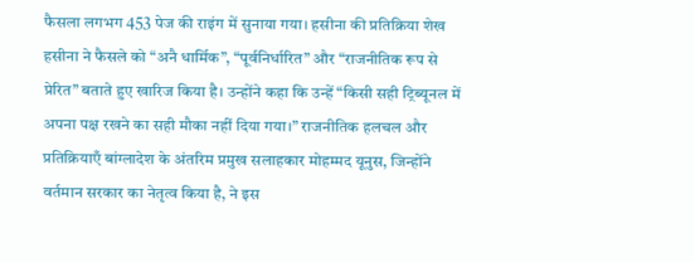फैसला लगभग 453 पेज की राइंग में सुनाया गया। हसीना की प्रतिक्रिया शेख हसीना ने फैसले को “अनै धार्मिक”, “पूर्वनिर्धारित” और “राजनीतिक रूप से प्रेरित” बताते हुए खारिज किया है। उन्होंने कहा कि उन्हें “किसी सही ट्रिब्यूनल में अपना पक्ष रखने का सही मौका नहीं दिया गया।” राजनीतिक हलचल और प्रतिक्रियाएँ बांग्लादेश के अंतरिम प्रमुख सलाहकार मोहम्मद यूनुस, जिन्होंने वर्तमान सरकार का नेतृत्व किया है, ने इस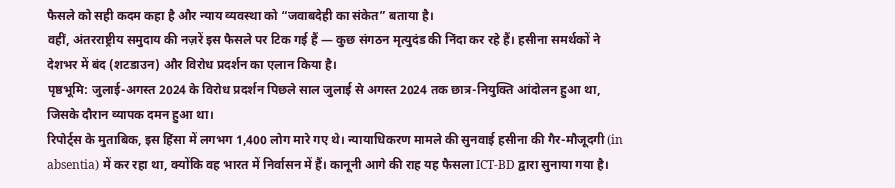फैसले को सही कदम कहा है और न्याय व्यवस्था को “जवाबदेही का संकेत” बताया है।
वहीं, अंतरराष्ट्रीय समुदाय की नज़रें इस फैसले पर टिक गई हैं — कुछ संगठन मृत्युदंड की निंदा कर रहे हैं। हसीना समर्थकों ने देशभर में बंद (शटडाउन) और विरोध प्रदर्शन का एलान किया है।
पृष्ठभूमि: जुलाई-अगस्त 2024 के विरोध प्रदर्शन पिछले साल जुलाई से अगस्त 2024 तक छात्र-नियुक्ति आंदोलन हुआ था, जिसके दौरान व्यापक दमन हुआ था।
रिपोर्ट्स के मुताबिक, इस हिंसा में लगभग 1,400 लोग मारे गए थे। न्यायाधिकरण मामले की सुनवाई हसीना की गैर-मौजूदगी (in absentia) में कर रहा था, क्योंकि वह भारत में निर्वासन में हैं। कानूनी आगे की राह यह फैसला ICT-BD द्वारा सुनाया गया है।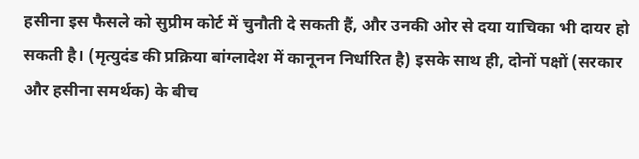हसीना इस फैसले को सुप्रीम कोर्ट में चुनौती दे सकती हैं, और उनकी ओर से दया याचिका भी दायर हो सकती है। (मृत्युदंड की प्रक्रिया बांग्लादेश में कानूनन निर्धारित है) इसके साथ ही, दोनों पक्षों (सरकार और हसीना समर्थक) के बीच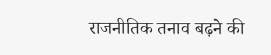राजनीतिक तनाव बढ़ने की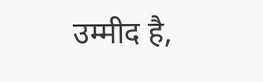उम्मीद है,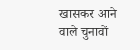खासकर आने वाले चुनावों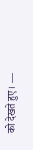को देखते हुए। —